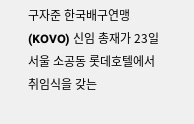구자준 한국배구연맹(KOVO) 신임 총재가 23일 서울 소공동 롯데호텔에서 취임식을 갖는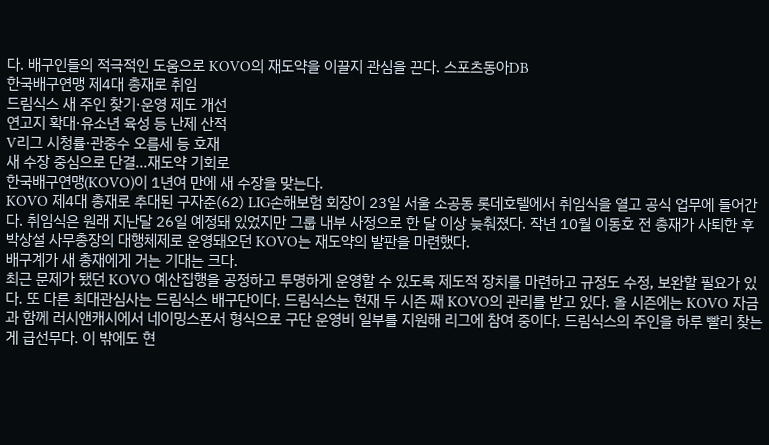다. 배구인들의 적극적인 도움으로 KOVO의 재도약을 이끌지 관심을 끈다. 스포츠동아DB
한국배구연맹 제4대 총재로 취임
드림식스 새 주인 찾기·운영 제도 개선
연고지 확대·유소년 육성 등 난제 산적
V리그 시청률·관중수 오름세 등 호재
새 수장 중심으로 단결…재도약 기회로
한국배구연맹(KOVO)이 1년여 만에 새 수장을 맞는다.
KOVO 제4대 총재로 추대된 구자준(62) LIG손해보험 회장이 23일 서울 소공동 롯데호텔에서 취임식을 열고 공식 업무에 들어간다. 취임식은 원래 지난달 26일 예정돼 있었지만 그룹 내부 사정으로 한 달 이상 늦춰졌다. 작년 10월 이동호 전 총재가 사퇴한 후 박상설 사무총장의 대행체제로 운영돼오던 KOVO는 재도약의 발판을 마련했다.
배구계가 새 총재에게 거는 기대는 크다.
최근 문제가 됐던 KOVO 예산집행을 공정하고 투명하게 운영할 수 있도록 제도적 장치를 마련하고 규정도 수정, 보완할 필요가 있다. 또 다른 최대관심사는 드림식스 배구단이다. 드림식스는 현재 두 시즌 째 KOVO의 관리를 받고 있다. 올 시즌에는 KOVO 자금과 함께 러시앤캐시에서 네이밍스폰서 형식으로 구단 운영비 일부를 지원해 리그에 참여 중이다. 드림식스의 주인을 하루 빨리 찾는 게 급선무다. 이 밖에도 현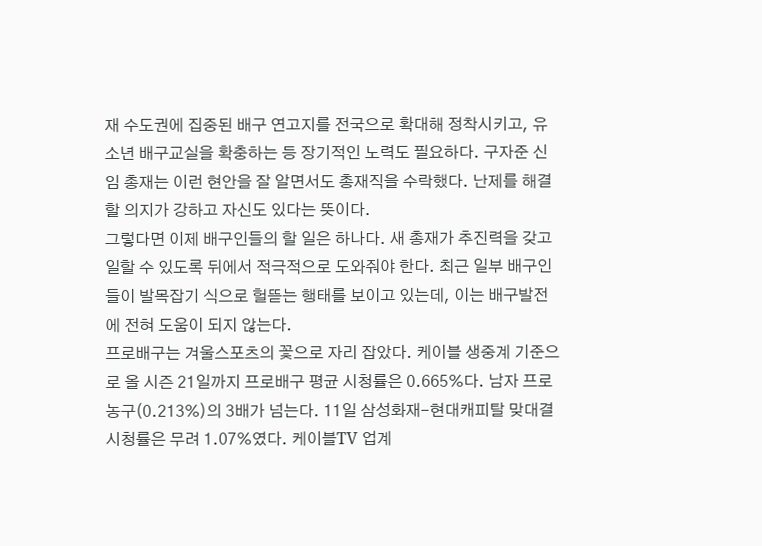재 수도권에 집중된 배구 연고지를 전국으로 확대해 정착시키고, 유소년 배구교실을 확충하는 등 장기적인 노력도 필요하다. 구자준 신임 총재는 이런 현안을 잘 알면서도 총재직을 수락했다. 난제를 해결할 의지가 강하고 자신도 있다는 뜻이다.
그렇다면 이제 배구인들의 할 일은 하나다. 새 총재가 추진력을 갖고 일할 수 있도록 뒤에서 적극적으로 도와줘야 한다. 최근 일부 배구인들이 발목잡기 식으로 헐뜯는 행태를 보이고 있는데, 이는 배구발전에 전혀 도움이 되지 않는다.
프로배구는 겨울스포츠의 꽃으로 자리 잡았다. 케이블 생중계 기준으로 올 시즌 21일까지 프로배구 평균 시청률은 0.665%다. 남자 프로농구(0.213%)의 3배가 넘는다. 11일 삼성화재-현대캐피탈 맞대결 시청률은 무려 1.07%였다. 케이블TV 업계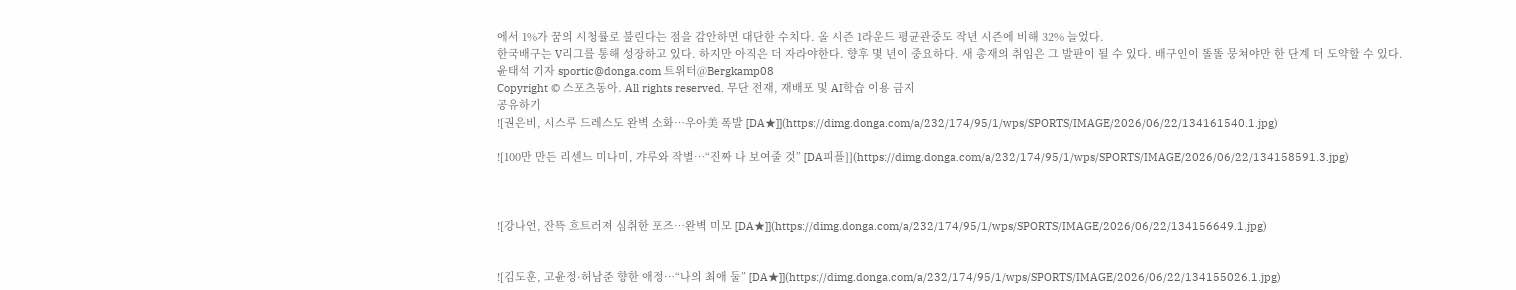에서 1%가 꿈의 시청률로 불린다는 점을 감안하면 대단한 수치다. 올 시즌 1라운드 평균관중도 작년 시즌에 비해 32% 늘었다.
한국배구는 V리그를 통해 성장하고 있다. 하지만 아직은 더 자라야한다. 향후 몇 년이 중요하다. 새 총재의 취임은 그 발판이 될 수 있다. 배구인이 똘똘 뭉쳐야만 한 단계 더 도약할 수 있다.
윤태석 기자 sportic@donga.com 트위터@Bergkamp08
Copyright © 스포츠동아. All rights reserved. 무단 전재, 재배포 및 AI학습 이용 금지
공유하기
![권은비, 시스루 드레스도 완벽 소화…우아美 폭발 [DA★]](https://dimg.donga.com/a/232/174/95/1/wps/SPORTS/IMAGE/2026/06/22/134161540.1.jpg)

![100만 만든 리센느 미나미, 갸루와 작별…“진짜 나 보여줄 것” [DA피플]](https://dimg.donga.com/a/232/174/95/1/wps/SPORTS/IMAGE/2026/06/22/134158591.3.jpg)



![강나언, 잔뜩 흐트러져 심취한 포즈…완벽 미모 [DA★]](https://dimg.donga.com/a/232/174/95/1/wps/SPORTS/IMAGE/2026/06/22/134156649.1.jpg)


![김도훈, 고윤정·허남준 향한 애정…“나의 최애 둘” [DA★]](https://dimg.donga.com/a/232/174/95/1/wps/SPORTS/IMAGE/2026/06/22/134155026.1.jpg)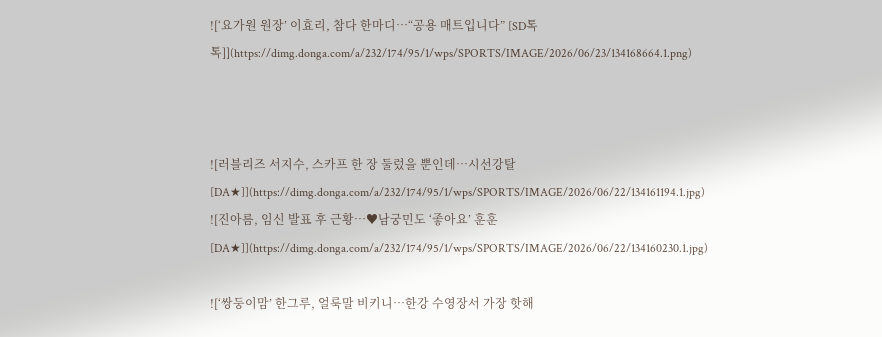![‘요가원 원장’ 이효리, 참다 한마디…“공용 매트입니다” [SD톡톡]](https://dimg.donga.com/a/232/174/95/1/wps/SPORTS/IMAGE/2026/06/23/134168664.1.png)



![러블리즈 서지수, 스카프 한 장 둘렀을 뿐인데…시선강탈 [DA★]](https://dimg.donga.com/a/232/174/95/1/wps/SPORTS/IMAGE/2026/06/22/134161194.1.jpg)
![진아름, 임신 발표 후 근황…♥남궁민도 ‘좋아요’ 훈훈 [DA★]](https://dimg.donga.com/a/232/174/95/1/wps/SPORTS/IMAGE/2026/06/22/134160230.1.jpg)

![‘쌍둥이맘’ 한그루, 얼룩말 비키니…한강 수영장서 가장 핫해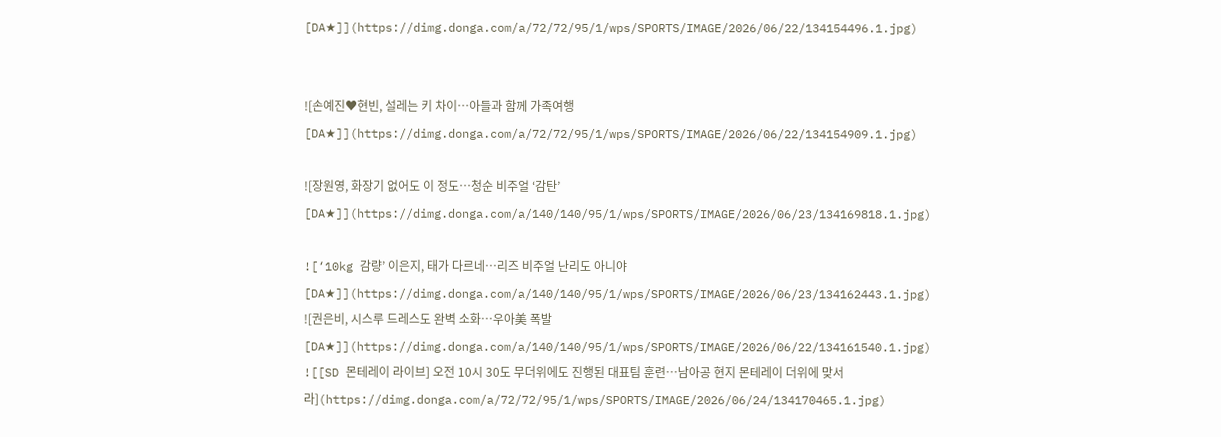[DA★]](https://dimg.donga.com/a/72/72/95/1/wps/SPORTS/IMAGE/2026/06/22/134154496.1.jpg)


![손예진♥현빈, 설레는 키 차이…아들과 함께 가족여행 [DA★]](https://dimg.donga.com/a/72/72/95/1/wps/SPORTS/IMAGE/2026/06/22/134154909.1.jpg)

![장원영, 화장기 없어도 이 정도…청순 비주얼 ‘감탄’ [DA★]](https://dimg.donga.com/a/140/140/95/1/wps/SPORTS/IMAGE/2026/06/23/134169818.1.jpg)

![‘10kg 감량’ 이은지, 태가 다르네…리즈 비주얼 난리도 아니야 [DA★]](https://dimg.donga.com/a/140/140/95/1/wps/SPORTS/IMAGE/2026/06/23/134162443.1.jpg)
![권은비, 시스루 드레스도 완벽 소화…우아美 폭발 [DA★]](https://dimg.donga.com/a/140/140/95/1/wps/SPORTS/IMAGE/2026/06/22/134161540.1.jpg)
![[SD 몬테레이 라이브] 오전 10시 30도 무더위에도 진행된 대표팀 훈련…남아공 현지 몬테레이 더위에 맞서라](https://dimg.donga.com/a/72/72/95/1/wps/SPORTS/IMAGE/2026/06/24/134170465.1.jpg)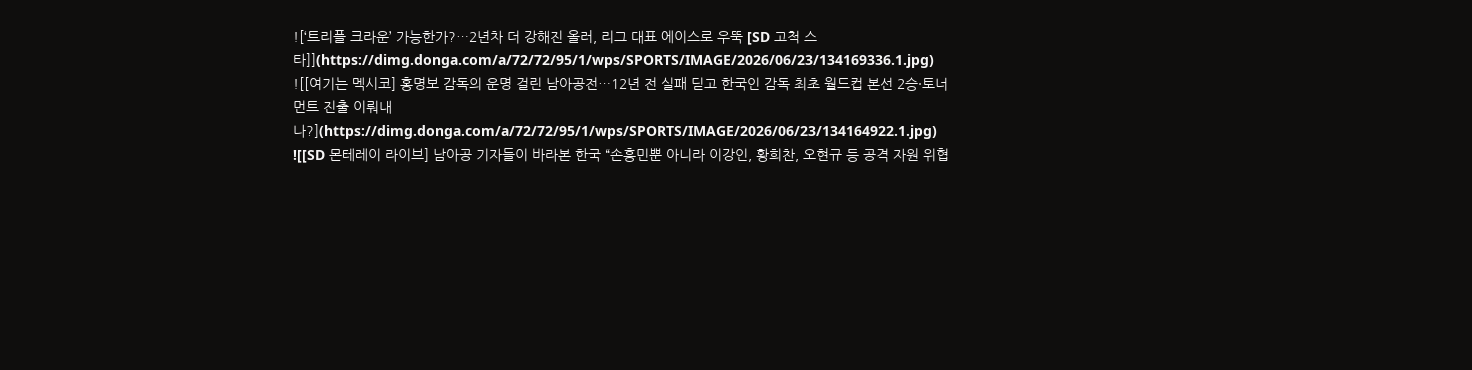![‘트리플 크라운’ 가능한가?…2년차 더 강해진 올러, 리그 대표 에이스로 우뚝 [SD 고척 스타]](https://dimg.donga.com/a/72/72/95/1/wps/SPORTS/IMAGE/2026/06/23/134169336.1.jpg)
![[여기는 멕시코] 홍명보 감독의 운명 걸린 남아공전…12년 전 실패 딛고 한국인 감독 최초 월드컵 본선 2승·토너먼트 진출 이뤄내나?](https://dimg.donga.com/a/72/72/95/1/wps/SPORTS/IMAGE/2026/06/23/134164922.1.jpg)
![[SD 몬테레이 라이브] 남아공 기자들이 바라본 한국 “손흥민뿐 아니라 이강인, 황희찬, 오현규 등 공격 자원 위협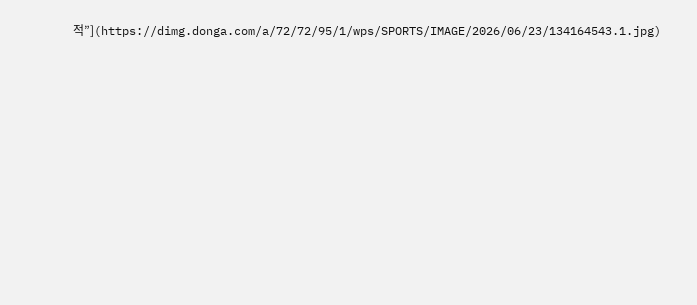적”](https://dimg.donga.com/a/72/72/95/1/wps/SPORTS/IMAGE/2026/06/23/134164543.1.jpg)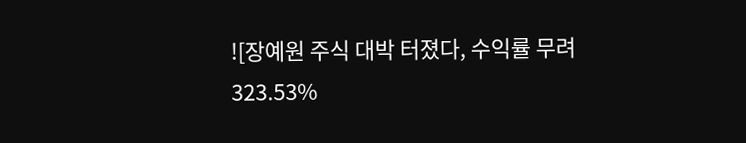![장예원 주식 대박 터졌다, 수익률 무려 323.53%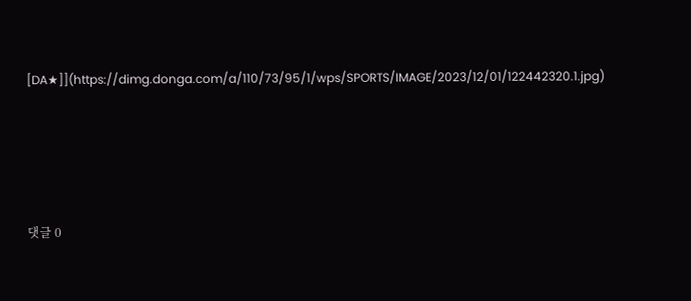[DA★]](https://dimg.donga.com/a/110/73/95/1/wps/SPORTS/IMAGE/2023/12/01/122442320.1.jpg)







댓글 0